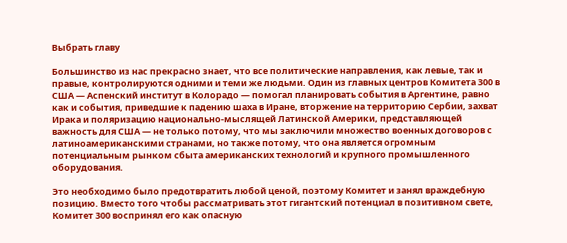Выбрать главу

Большинство из нас прекрасно знает, что все политические направления, как левые, так и правые, контролируются одними и теми же людьми. Один из главных центров Комитета 300 в США — Аспенский институт в Колорадо — помогал планировать события в Аргентине, равно как и события, приведшие к падению шаха в Иране, вторжение на территорию Сербии, захват Ирака и поляризацию национально-мыслящей Латинской Америки, представляющей важность для США — не только потому, что мы заключили множество военных договоров с латиноамериканскими странами, но также потому, что она является огромным потенциальным рынком сбыта американских технологий и крупного промышленного оборудования.

Это необходимо было предотвратить любой ценой, поэтому Комитет и занял враждебную позицию. Вместо того чтобы рассматривать этот гигантский потенциал в позитивном свете, Комитет 300 воспринял его как опасную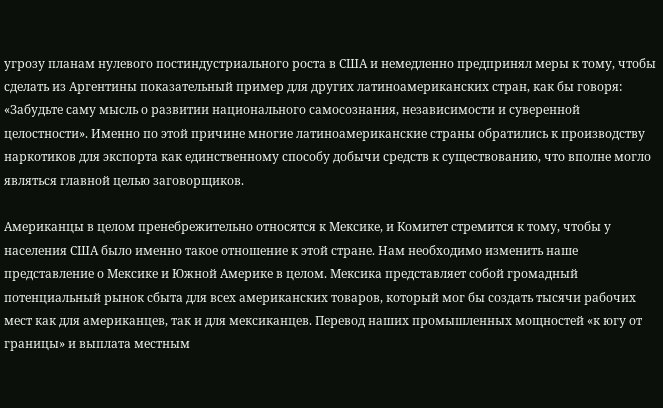угрозу планам нулевого постиндустриального роста в США и немедленно предпринял меры к тому, чтобы сделать из Аргентины показательный пример для других латиноамериканских стран, как бы говоря: «Забудьте саму мысль о развитии национального самосознания, независимости и суверенной целостности». Именно по этой причине многие латиноамериканские страны обратились к производству наркотиков для экспорта как единственному способу добычи средств к существованию, что вполне могло являться главной целью заговорщиков.

Американцы в целом пренебрежительно относятся к Мексике, и Комитет стремится к тому, чтобы у населения США было именно такое отношение к этой стране. Нам необходимо изменить наше представление о Мексике и Южной Америке в целом. Мексика представляет собой громадный потенциальный рынок сбыта для всех американских товаров, который мог бы создать тысячи рабочих мест как для американцев, так и для мексиканцев. Перевод наших промышленных мощностей «к югу от границы» и выплата местным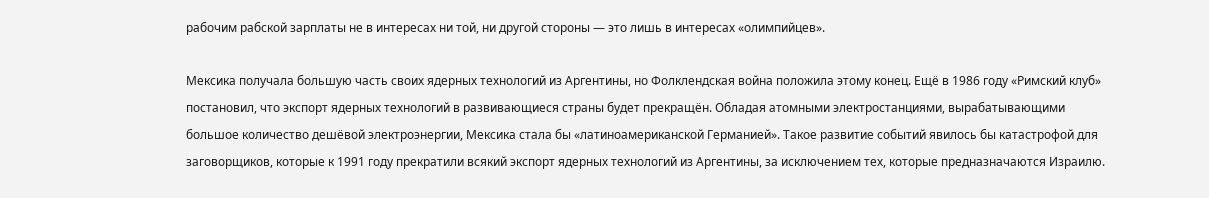рабочим рабской зарплаты не в интересах ни той, ни другой стороны — это лишь в интересах «олимпийцев».

Мексика получала большую часть своих ядерных технологий из Аргентины, но Фолклендская война положила этому конец. Ещё в 1986 году «Римский клуб» постановил, что экспорт ядерных технологий в развивающиеся страны будет прекращён. Обладая атомными электростанциями, вырабатывающими большое количество дешёвой электроэнергии, Мексика стала бы «латиноамериканской Германией». Такое развитие событий явилось бы катастрофой для заговорщиков, которые к 1991 году прекратили всякий экспорт ядерных технологий из Аргентины, за исключением тех, которые предназначаются Израилю.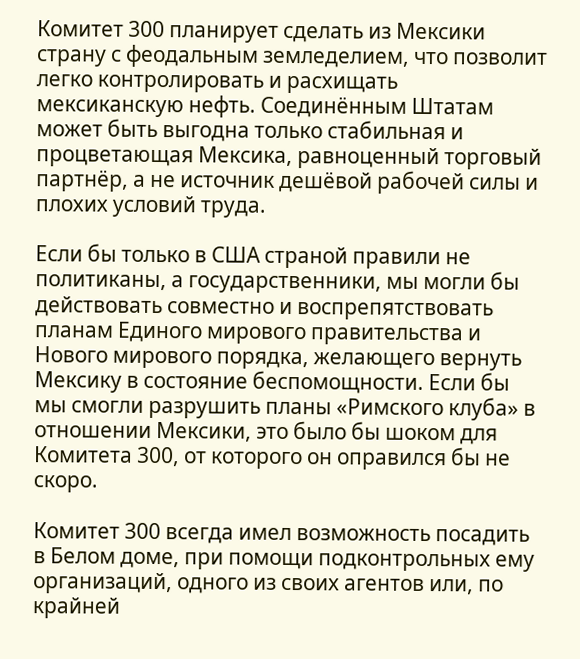Комитет 300 планирует сделать из Мексики страну с феодальным земледелием, что позволит легко контролировать и расхищать мексиканскую нефть. Соединённым Штатам может быть выгодна только стабильная и процветающая Мексика, равноценный торговый партнёр, а не источник дешёвой рабочей силы и плохих условий труда.

Если бы только в США страной правили не политиканы, а государственники, мы могли бы действовать совместно и воспрепятствовать планам Единого мирового правительства и Нового мирового порядка, желающего вернуть Мексику в состояние беспомощности. Если бы мы смогли разрушить планы «Римского клуба» в отношении Мексики, это было бы шоком для Комитета 300, от которого он оправился бы не скоро.

Комитет 300 всегда имел возможность посадить в Белом доме, при помощи подконтрольных ему организаций, одного из своих агентов или, по крайней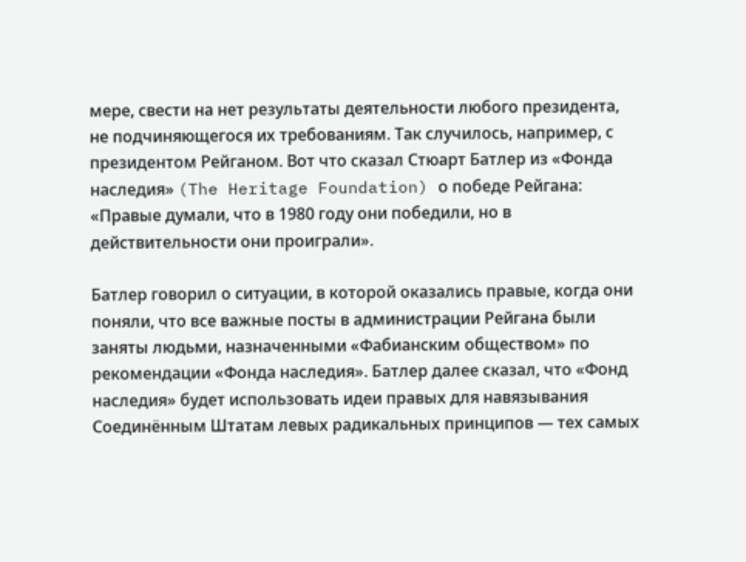мере, свести на нет результаты деятельности любого президента, не подчиняющегося их требованиям. Так случилось, например, с президентом Рейганом. Вот что сказал Стюарт Батлер из «Фонда наследия» (The Heritage Foundation) о победе Рейгана: «Правые думали, что в 1980 году они победили, но в действительности они проиграли».

Батлер говорил о ситуации, в которой оказались правые, когда они поняли, что все важные посты в администрации Рейгана были заняты людьми, назначенными «Фабианским обществом» по рекомендации «Фонда наследия». Батлер далее сказал, что «Фонд наследия» будет использовать идеи правых для навязывания Соединённым Штатам левых радикальных принципов — тех самых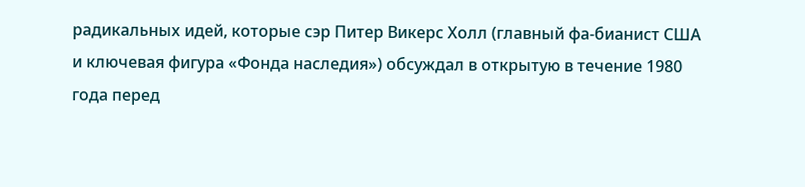радикальных идей, которые сэр Питер Викерс Холл (главный фа-бианист США и ключевая фигура «Фонда наследия») обсуждал в открытую в течение 1980 года перед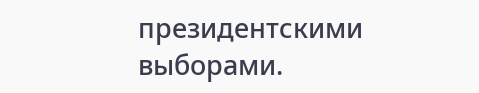президентскими выборами.